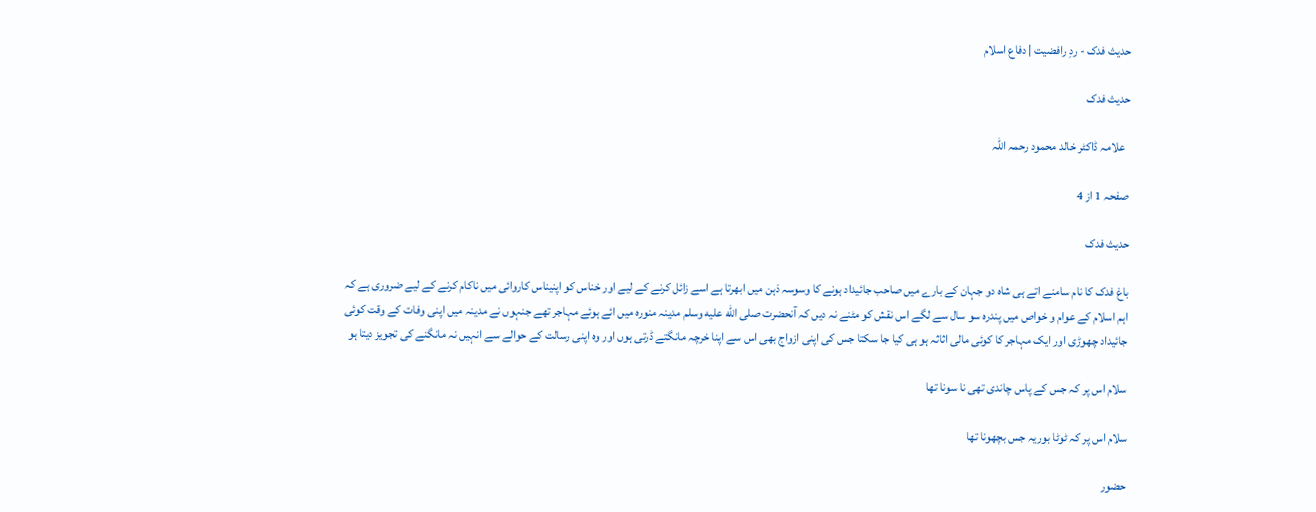حدیث فدک - ردِ رافضیت | دفاع اسلام

حدیث فدک

  علامہ ڈاکٹر خالد محمود رحمہ اللہ

صفحہ 1 از 4

حدیث فدک

باغ فدک کا نام سامنے اتے ہی شاہ دو جہان کے بارے میں صاحب جائیداد ہونے کا وسوسہ ذہن میں ابھرتا ہے اسے زائل کرنے کے لیے اور خناس کو اپنیناس کاروائی میں ناکام کرنے کے لیے ضروری ہے کہ اہم اسلام کے عوام و خواص میں پندرہ سو سال سے لگے اس نقش کو مٹنے نہ دیں کہ آنحضرت صلى الله عليه وسلم مدینہ منورہ میں ائے ہوئے مہاجر تھے جنہوں نے مدینہ میں اپنی وفات کے وقت کوئی جائیداد چھوڑی اور ایک مہاجر کا کوئی مالی اثاثہ ہو ہی کیا جا سکتا جس کی اپنی ازواج بھی اس سے اپنا خرچہ مانگتے ڈرتی ہوں اور وہ اپنی رسالت کے حوالے سے انہیں نہ مانگنے کی تجویز دیتا ہو

سلام اس پر کہ جس کے پاس چاندی تھی نا سونا تھا

سلام اس پر کہ ٹوٹا بوریہ جس بچھونا تھا

حضور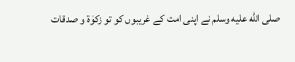صلى الله عليه وسلم نے اپنی امت کے غریبوں کو تو زکوٰۃ و صدقات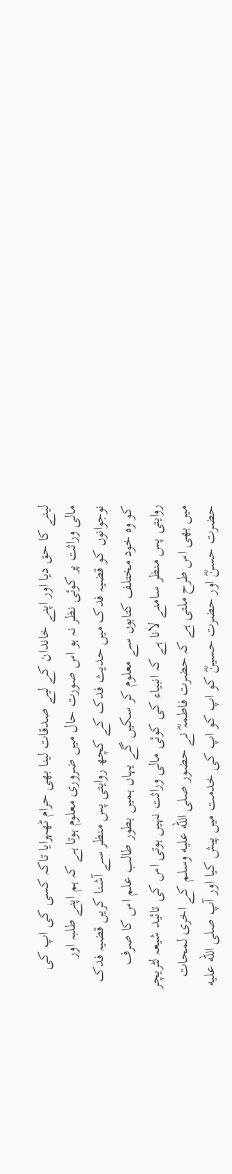لینے کا حق دیا اور اپنے خاندان کے لیے صدقات لینا بھی حرام ٹھہرایا تاکہ کسی کی اپ کی مالی وراثت پر کوئی نظر نہ ہو اس صورت حال میں ضروری معلوم ہوتا ہے کہ ہم اپنے طلبہ اور نوجوانوں کو قضیہ فدک میں حدیث فدک کے کچھ روایتی پس منظر سے آشنا کریں قضیہ فدک کو وہ خود مختلف کتابوں سے معلوم کر سکیں گے یہاں ہمیں بطور طالب علم اس کا صرف روایتی پس منظر سامنے لانا ہے کہ انبیاء کی کوئی مالی وراثت نہیں ہوتی اس کی تائید شیعہ لٹریچر میں بھی اس طرح ملتی ہے کہ حضرت فاطمہؓ نے حضور صلى الله عليه وسلم کے اخری لمحات حضرت حسنؓ اور حضرت حسینؓ کو اپ کو اپ کی خدمت میں پیش کیا اور آپ صلى الله عليه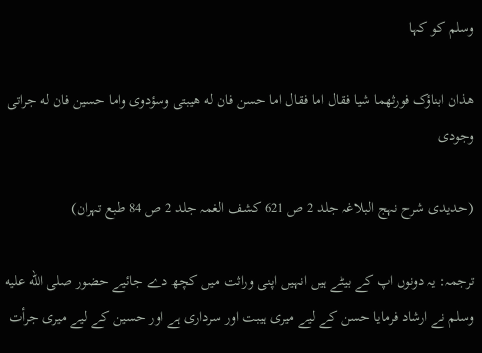وسلم کو کہا

ھذان ابناؤک فورثھما شیا فقال اما فقال اما حسن فان له ھیبتی وسؤدوی واما حسین فان له جراتی وجودی

(حدیدی شرح نہج البلاغہ جلد 2 ص 621 کشف الغمہ جلد 2 ص 84 طبع تہران)

ترجمہ: یہ دونوں اپ کے بیٹے ہیں انہیں اپنی وراثت میں کچھ دے جائیے حضور صلى الله عليه وسلم نے ارشاد فرمایا حسن کے لیے میری ہیبت اور سرداری ہے اور حسین کے لیے میری جرأت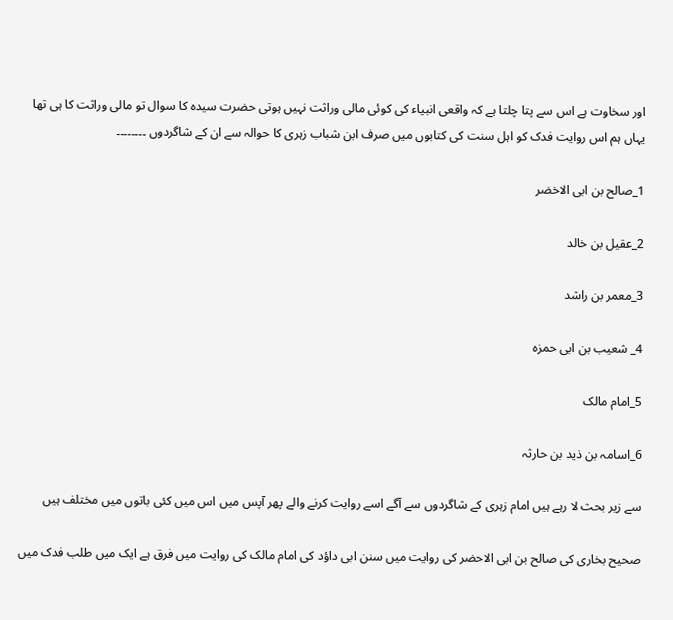اور سخاوت ہے اس سے پتا چلتا ہے کہ واقعی انبیاء کی کوئی مالی وراثت نہیں ہوتی حضرت سیدہ کا سوال تو مالی وراثت کا ہی تھا یہاں ہم اس روایت فدک کو اہل سنت کی کتابوں میں صرف ابن شباب زہری کا حوالہ سے ان کے شاگردوں ۔۔۔۔۔۔۔۔

1_صالح بن ابی الاخضر

2_عقیل بن خالد

3_معمر بن راشد

4_ شعیب بن ابی حمزہ

5_امام مالک

6_اسامہ بن ذید بن حارثہ

سے زیر بحث لا رہے ہیں امام زہری کے شاگردوں سے آگے اسے روایت کرنے والے پھر آپس میں اس میں کئی باتوں میں مختلف ہیں

صحیح بخاری کی صالح بن ابی الاحضر کی روایت میں سنن ابی داؤد کی امام مالک کی روایت میں فرق ہے ایک میں طلب فدک میں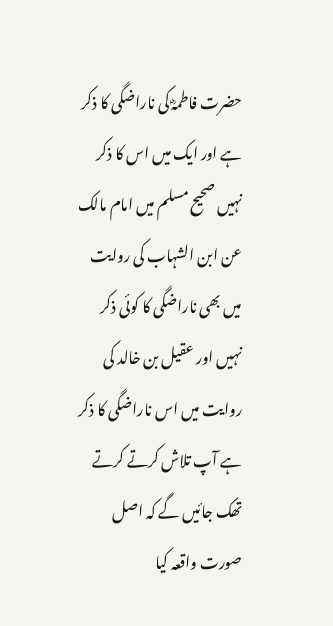حضرت فاطمہؓ کی ناراضگی کا ذکر ہے اور ایک میں اس کا ذکر نہیں صحیح مسلم میں امام مالک عن ابن الشہاب کی روایت میں بھی ناراضگی کا کوئی ذکر نہیں اور عقیل بن خالد کی روایت میں اس ناراضگی کا ذکر ہے آپ تلاش کرتے کرتے تھک جائیں گے کہ اصل صورت واقعہ کیا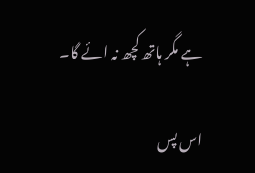ہے مگر ہاتھ کچھ نہ ائے گا۔

اس پس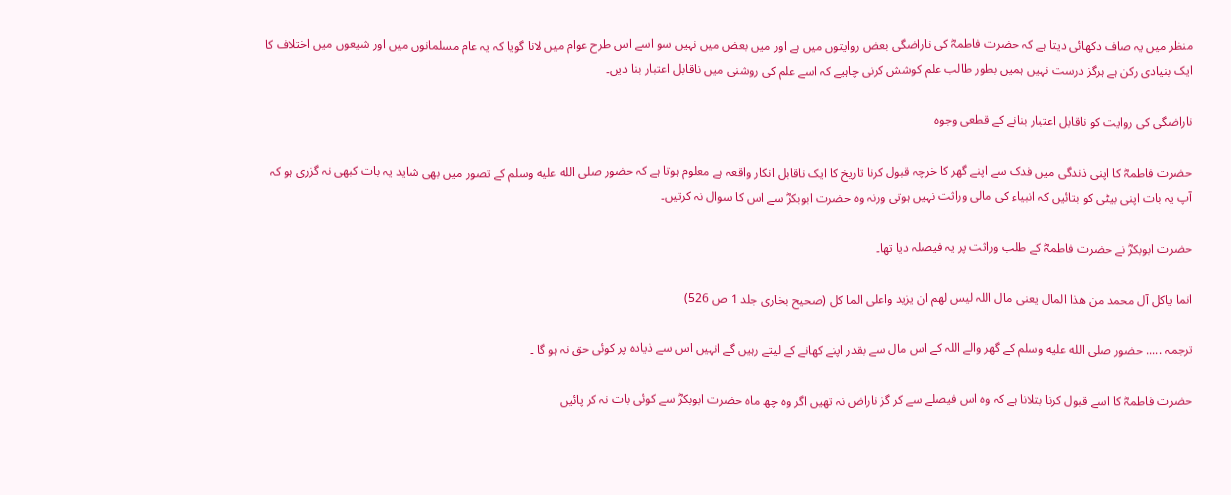منظر میں یہ صاف دکھائی دیتا ہے کہ حضرت فاطمہؓ کی ناراضگی بعض روایتوں میں ہے اور میں بعض میں نہیں سو اسے اس طرح عوام میں لانا گویا کہ یہ عام مسلمانوں میں اور شیعوں میں اختلاف کا ایک بنیادی رکن ہے ہرگز درست نہیں ہمیں بطور طالب علم کوشش کرنی چاہیے کہ اسے علم کی روشنی میں ناقابل اعتبار بنا دیں۔

ناراضگی کی روایت کو ناقابل اعتبار بنانے کے قطعی وجوہ

حضرت فاطمہؓ کا اپنی ذندگی میں فدک سے اپنے گھر کا خرچہ قبول کرنا تاریخ کا ایک ناقابل انکار واقعہ ہے معلوم ہوتا ہے کہ حضور صلى الله عليه وسلم کے تصور میں بھی شاید یہ بات کبھی نہ گزری ہو کہ آپ یہ بات اپنی بیٹی کو بتائیں کہ انبیاء کی مالی وراثت نہیں ہوتی ورنہ وہ حضرت ابوبکرؓ سے اس کا سوال نہ کرتیں۔

حضرت ابوبکرؓ نے حضرت فاطمہؓ کے طلب وراثت پر یہ فیصلہ دیا تھا۔

انما یاکل آل محمد من ھذا المال یعنی مال اللہ لیس لھم ان یزید واعلی الما کل (صحیح بخاری جلد 1 ص 526)

ترجمہ ..... حضور صلى الله عليه وسلم کے گھر والے اللہ کے اس مال سے بقدر اپنے کھانے کے لیتے رہیں گے انہیں اس سے ذیادہ پر کوئی حق نہ ہو گا ۔

حضرت فاطمہؓ کا اسے قبول کرنا بتلانا ہے کہ وہ اس فیصلے سے کر گز ناراض نہ تھیں اگر وہ چھ ماہ حضرت ابوبکرؓ سے کوئی بات نہ کر پائیں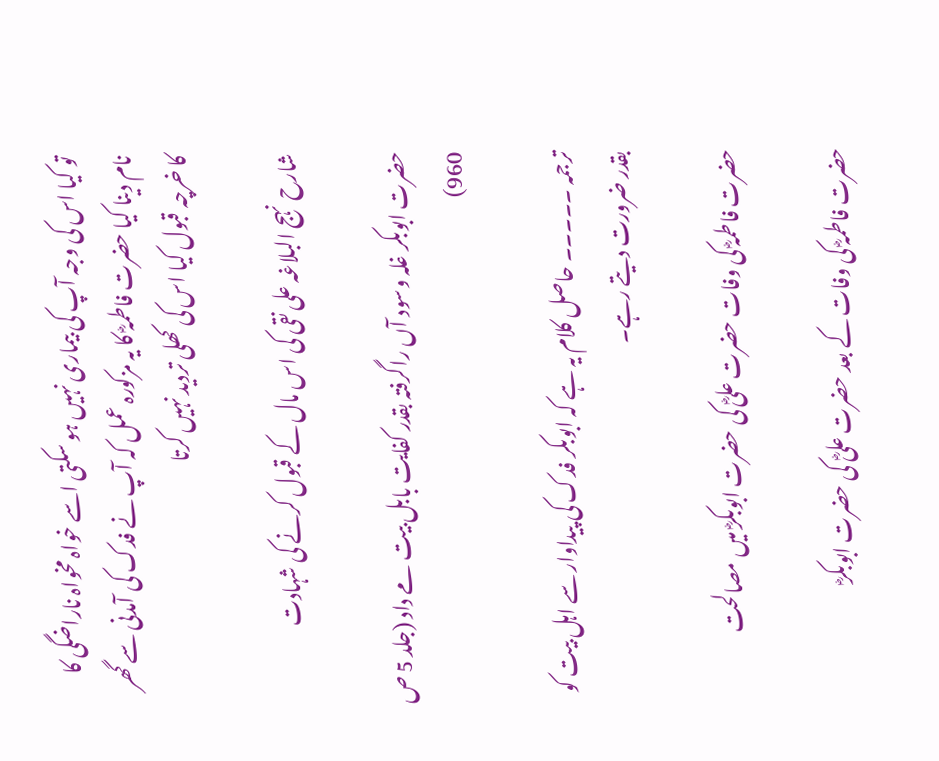تو کیا اس کی وجہ آپ کی بیماری نہیں ہو سکتی اسے خواہ مخواہ ناراضگی کا نام دینا کیا حضرت فاطمہؓ کا یہ مزکورہ عمل کہ آپ نے فدک کی آمدنی سے گھر کا خرچہ قبول کیا اس کی کھلی تردید نہیں کرتا

شارح نہج البلاغہ علی نقی کی اس مال کے قبول کرنے کی شہادت

حضرت ابوبکر غلہ وسود آں راگرفتہ بقدر کفایت بابل بیت مے داد (جلد 5 ص 960)

ترجمہ ۔۔۔۔۔ حاصل کلام یہ ہے کہ ابوبکر فدک کی پیداوار سے اہل بیت کو بقدر ضرورت دیتے رہے۔

حضرت فاطمہؓ کی وفات حضرت علیؓ کی حضرت ابوبکرؓ میں مصالحت

حضرت فاطمہؓ کی وفات کے بعد حضرت علیؓ کی حضرت ابوبکرؓ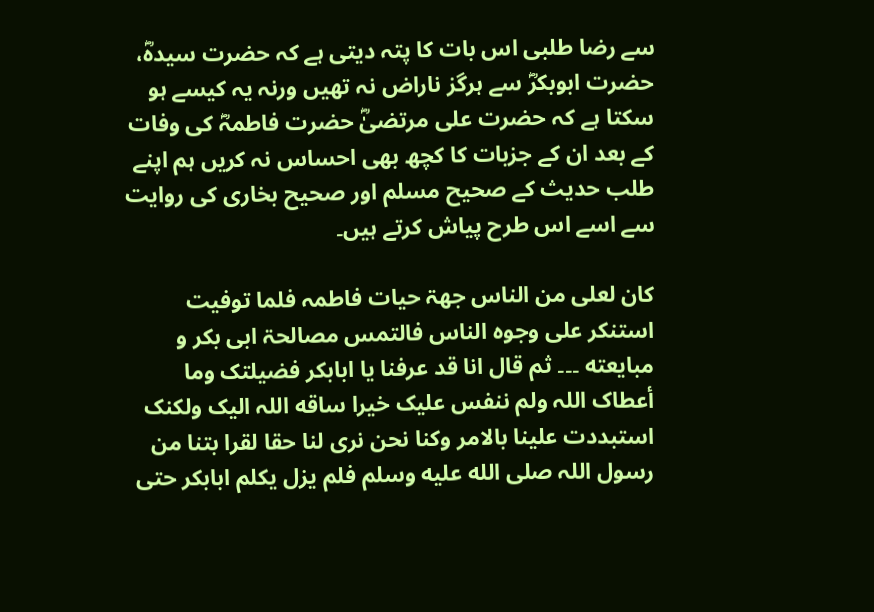سے رضا طلبی اس بات کا پتہ دیتی ہے کہ حضرت سیدہؓ، حضرت ابوبکرؓ سے ہرگز ناراض نہ تھیں ورنہ یہ کیسے ہو سکتا ہے کہ حضرت علی مرتضیٰؓ حضرت فاطمہؓ کی وفات کے بعد ان کے جزبات کا کچھ بھی احساس نہ کریں ہم اپنے طلب حدیث کے صحیح مسلم اور صحیح بخاری کی روایت سے اسے اس طرح پیاش کرتے ہیں۔

کان لعلی من الناس جھۃ حیات فاطمہ فلما توفیت استنکر علی وجوہ الناس فالتمس مصالحۃ ابی بکر و مبایعته ۔۔۔ ثم قال انا قد عرفنا یا ابابکر فضیلتک وما أعطاک اللہ ولم ننفس علیک خیرا ساقه اللہ الیک ولکنک استبددت علینا بالامر وکنا نحن نری لنا حقا لقرا بتنا من رسول اللہ صلى الله عليه وسلم فلم یزل یکلم ابابکر حتی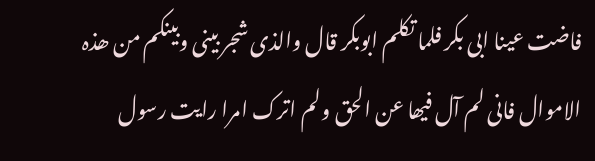فاضت عینا ابی بکر فلما تکلم ابوبکر قال والذی شجر بینی وبینکم من ھذہ الاموال فانی لم آل فیھا عن الحق ولم اترک امرا رایت رسول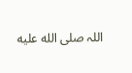اللہ صلى الله عليه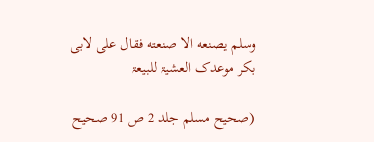وسلم یصنعه الا صنعته فقال علی لابی بکر موعدک العشیۃ للبیعۃ

(صحیح مسلم جلد 2 ص 91 صحیح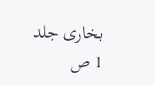بخاری جلد 1 ص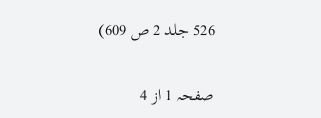526 جلد 2 ص 609)

صفحہ 1 از 4